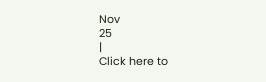Nov
25
|
Click here to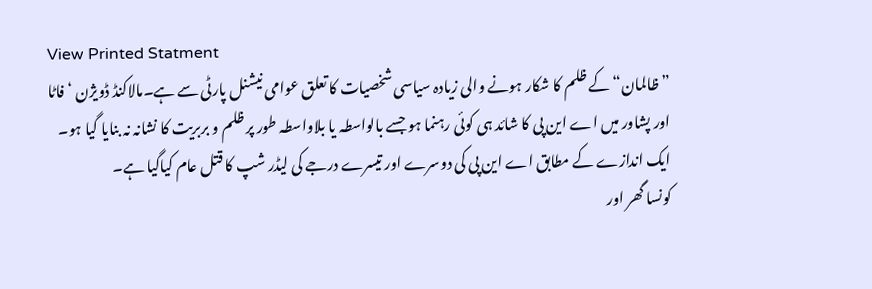View Printed Statment
”ظالمان“ کے ظلم کا شکار ہونے والی زیادہ سیاسی شخصیات کا تعلق عوامی نیشنل پارٹی سے ہے۔مالاکنڈ ڈویژن ‘فاٹا اور پشاور میں اے این پی کا شائد ہی کوئی رہنما ہو جسے بالواسطہ یا بلاواسطہ طور پر ظلم و بربریت کا نشانہ نہ بنایا گیا ہو۔ ایک اندازے کے مطابق اے این پی کی دوسرے اور تیسرے درجے کی لیڈر شپ کا قتل عام کیاگیا ہے۔
کونسا گھر اور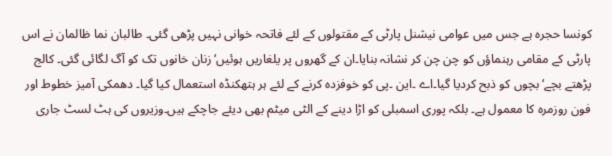کونسا حجرہ ہے جس میں عوامی نیشنل پارٹی کے مقتولوں کے لئے فاتحہ خوانی نہیں پڑھی گئی۔ طالبان نما ظالمان نے اس پارٹی کے مقامی رہنماؤں کو چن چن کر نشانہ بنایا۔ان کے گھروں پر یلغاریں ہوئیں‘زنان خانوں تک کو آگ لگائی گئی۔ کالج پڑھتے بچے‘ بچوں کو ذبح کردیا گیا۔اے ۔این ۔پی کو خوفزدہ کرنے کے لئے ہر ہتھکنڈہ استعمال کیا گیا۔ دھمکی آمیز خطوط اور فون روزمرہ کا معمول ہے۔ بلکہ پوری اسمبلی کو اڑا دینے کے الٹی میٹم بھی دیئے جاچکے ہیں۔وزیروں کی ہٹ لسٹ جاری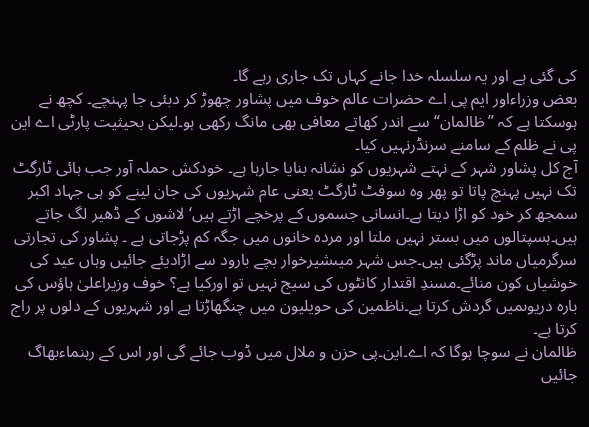کی گئی ہے اور یہ سلسلہ خدا جانے کہاں تک جاری رہے گا۔
بعض وزراءاور ایم پی اے حضرات عالم خوف میں پشاور چھوڑ کر دبئی جا پہنچے۔ کچھ نے ہوسکتا ہے کہ ”ظالمان“ سے اندر کھاتے معافی بھی مانگ رکھی ہو۔لیکن بحیثیت پارٹی اے این پی نے ظلم کے سامنے سرنڈرنہیں کیا۔
آج کل پشاور شہر کے نہتے شہریوں کو نشانہ بنایا جارہا ہے۔ خودکش حملہ آور جب ہائی ٹارگٹ تک نہیں پہنچ پاتا تو پھر وہ سوفٹ ٹارگٹ یعنی عام شہریوں کی جان لینے کو ہی جہاد اکبر سمجھ کر خود کو اڑا دیتا ہے۔انسانی جسموں کے پرخچے اڑتے ہیں‘لاشوں کے ڈھیر لگ جاتے ہیں۔ہسپتالوں میں بستر نہیں ملتا اور مردہ خانوں میں جگہ کم پڑجاتی ہے ۔ پشاور کی تجارتی سرگرمیاں ماند پڑگئی ہیں۔جس شہر میںشیرخوار بچے بارود سے اڑادیئے جائیں وہاں عید کی خوشیاں کون منائے۔مسندِ اقتدار کانٹوں کی سیج نہیں تو اورکیا ہے؟ خوف وزیراعلیٰ ہاؤس کی بارہ دریوںمیں گردش کرتا ہے۔ناظمین کی حویلیون میں چنگھاڑتا ہے اور شہریوں کے دلوں پر راج کرتا ہے۔
ظالمان نے سوچا ہوگا کہ اے۔این۔پی حزن و ملال میں ڈوب جائے گی اور اس کے رہنماءبھاگ جائیں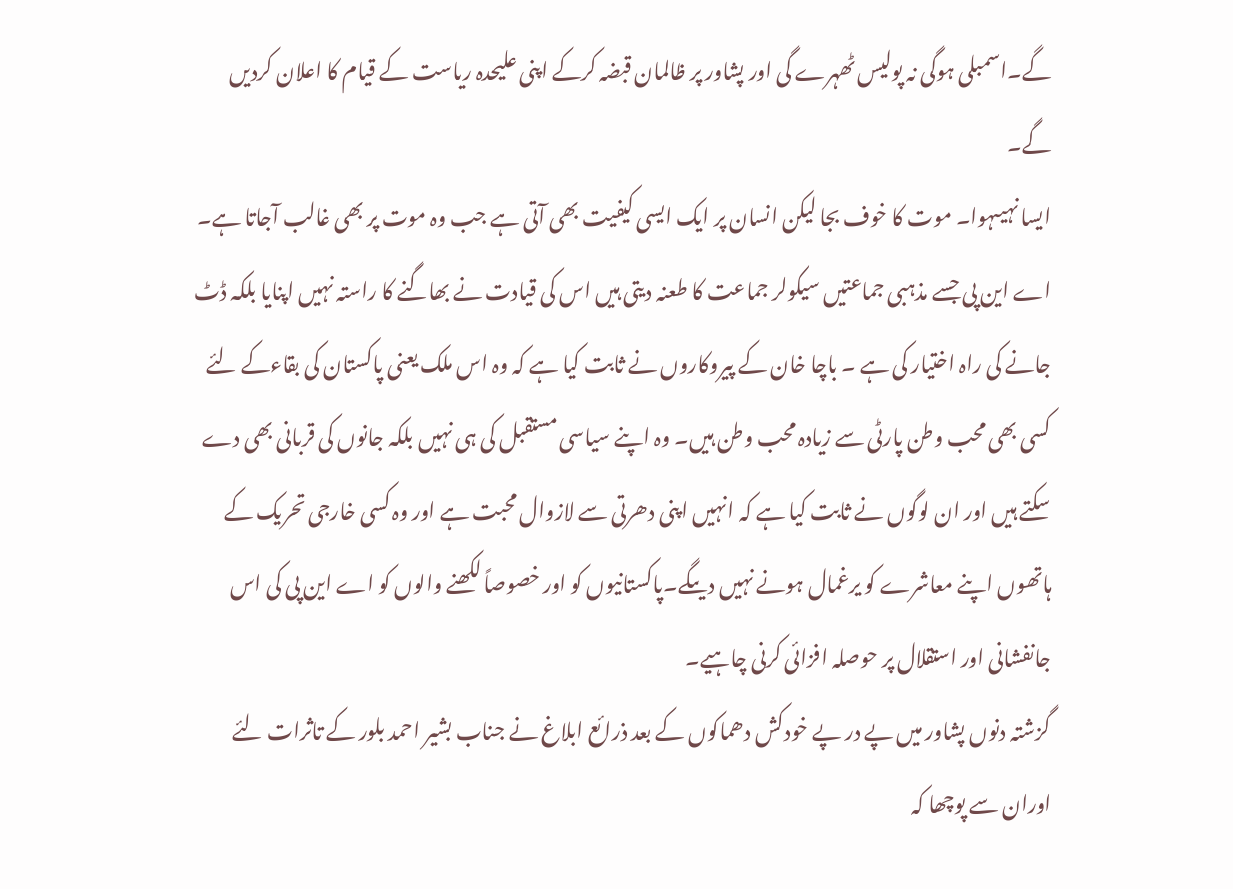گے۔اسمبلی ہوگی نہ پولیس ٹھہرے گی اور پشاور پر ظالمان قبضہ کرکے اپنی علیحدہ ریاست کے قیام کا اعلان کردیں گے۔
ایسا نہیںہوا۔ موت کا خوف بجا لیکن انسان پر ایک ایسی کیفیت بھی آتی ہے جب وہ موت پر بھی غالب آجاتا ہے۔ اے این پی جسے مذہبی جماعتیں سیکولر جماعت کا طعنہ دیتی ہیں اس کی قیادت نے بھاگنے کا راستہ نہیں اپنایا بلکہ ڈٹ جانے کی راہ اختیار کی ہے ۔ باچا خان کے پیروکاروں نے ثابت کیا ہے کہ وہ اس ملک یعنی پاکستان کی بقاءکے لئے کسی بھی محب وطن پارٹی سے زیادہ محب وطن ہیں۔ وہ اپنے سیاسی مستقبل کی ہی نہیں بلکہ جانوں کی قربانی بھی دے سکتے ہیں اور ان لوگوں نے ثابت کیا ہے کہ انہیں اپنی دھرتی سے لازوال محبت ہے اور وہ کسی خارجی تحریک کے ہاتھوں اپنے معاشرے کو یرغمال ہونے نہیں دیںگے۔پاکستانیوں کو اور خصوصاً لکھنے والوں کو اے این پی کی اس جانفشانی اور استقلال پر حوصلہ افزائی کرنی چاہیے۔
گزشتہ دنوں پشاور میں پے در پے خودکش دھماکوں کے بعد ذرائع ابلاغ نے جناب بشیر احمد بلور کے تاثرات لئے اوران سے پوچھا کہ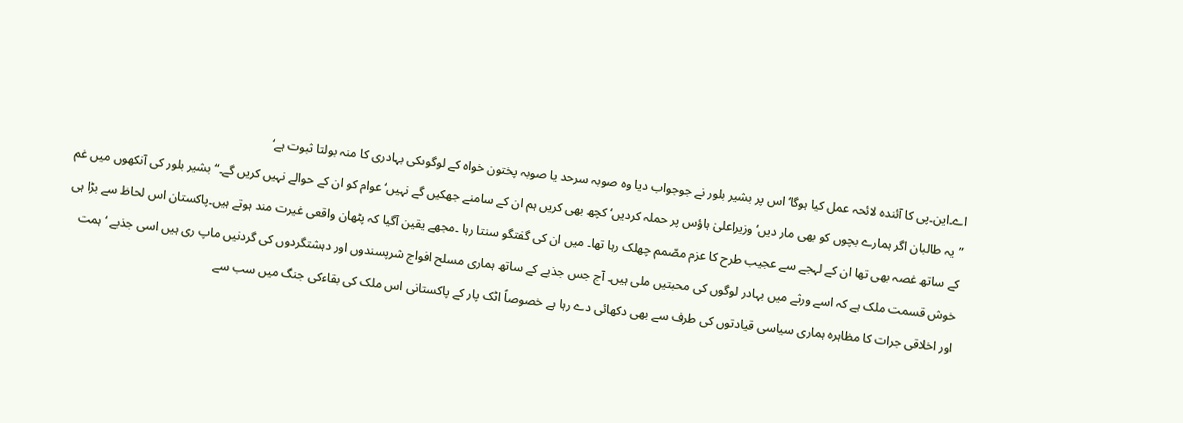اے۔این۔پی کا آئندہ لائحہ عمل کیا ہوگا‘ اس پر بشیر بلور نے جوجواب دیا وہ صوبہ سرحد یا صوبہ پختون خواہ کے لوگوںکی بہادری کا منہ بولتا ثبوت ہے‘
”یہ طالبان اگر ہمارے بچوں کو بھی مار دیں‘ وزیراعلیٰ ہاؤس پر حملہ کردیں‘ کچھ بھی کریں ہم ان کے سامنے جھکیں گے نہیں‘ عوام کو ان کے حوالے نہیں کریں گے۔“ بشیر بلور کی آنکھوں میں غم کے ساتھ غصہ بھی تھا ان کے لہجے سے عجیب طرح کا عزم مصّمم چھلک رہا تھا۔ میں ان کی گفتگو سنتا رہا ۔مجھے یقین آگیا کہ پٹھان واقعی غیرت مند ہوتے ہیں۔پاکستان اس لحاظ سے بڑا ہی خوش قسمت ملک ہے کہ اسے ورثے میں بہادر لوگوں کی محبتیں ملی ہیں۔ آج جس جذبے کے ساتھ ہماری مسلح افواج شرپسندوں اور دہشتگردوں کی گردنیں ماپ ری ہیں اسی جذبے ‘ہمت اور اخلاقی جرات کا مظاہرہ ہماری سیاسی قیادتوں کی طرف سے بھی دکھائی دے رہا ہے خصوصاً اٹک پار کے پاکستانی اس ملک کی بقاءکی جنگ میں سب سے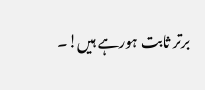برتر ثابت ہورہے ہیں!۔